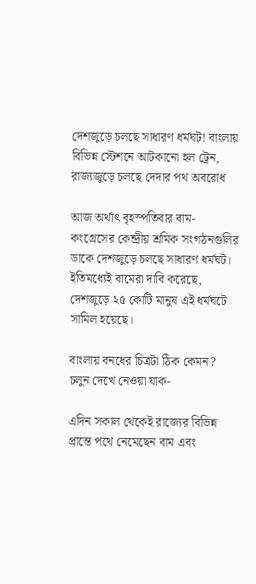দেশজুড়ে চলছে সাধারণ ধর্মঘট! বাংলায় বিভিন্ন স্টেশনে আটকানো হল ট্রেন, রাজ্যজুড়ে চলছে দেদার পথ অবরোধ

আজ অর্থাৎ বৃহস্পতিবার বাম-কংগ্রেসের কেন্দ্রীয় শ্রমিক সংগঠনগুলির ডাকে দেশজুড়ে চলছে সাধারণ ধর্মঘট। ইতিমধ্যেই বামেরা দাবি করেছে, দেশজুড়ে ২৫ কোটি মানুষ এই ধর্মঘটে সামিল হয়েছে।

বাংলায় বনধের চিত্রটা ঠিক কেমন? চলুন দেখে নেওয়া যাক-

এদিন সকাল থেকেই রাজ্যের বিভিন্ন প্রান্তে পথে নেমেছেন বাম এবং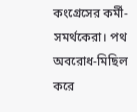কংগ্রেসের কর্মী-সমর্থকেরা। পথ অবরোধ-মিছিল করে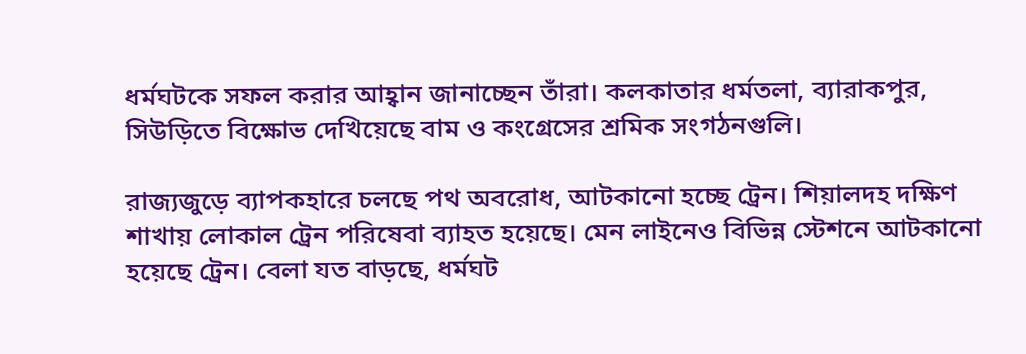ধর্মঘটকে সফল করার আহ্বান জানাচ্ছেন তাঁরা। কলকাতার ধর্মতলা, ব্যারাকপুর, সিউড়িতে বিক্ষোভ দেখিয়েছে বাম ও কংগ্রেসের শ্রমিক সংগঠনগুলি।

রাজ্যজুড়ে ব্যাপকহারে চলছে পথ অবরোধ, আটকানো হচ্ছে ট্রেন।‌ শিয়ালদহ দক্ষিণ শাখায় লোকাল ট্রেন পরিষেবা ব্যাহত হয়েছে। মেন লাইনেও বিভিন্ন স্টেশনে আটকানো হয়েছে ট্রেন। বেলা যত বাড়ছে, ধর্মঘট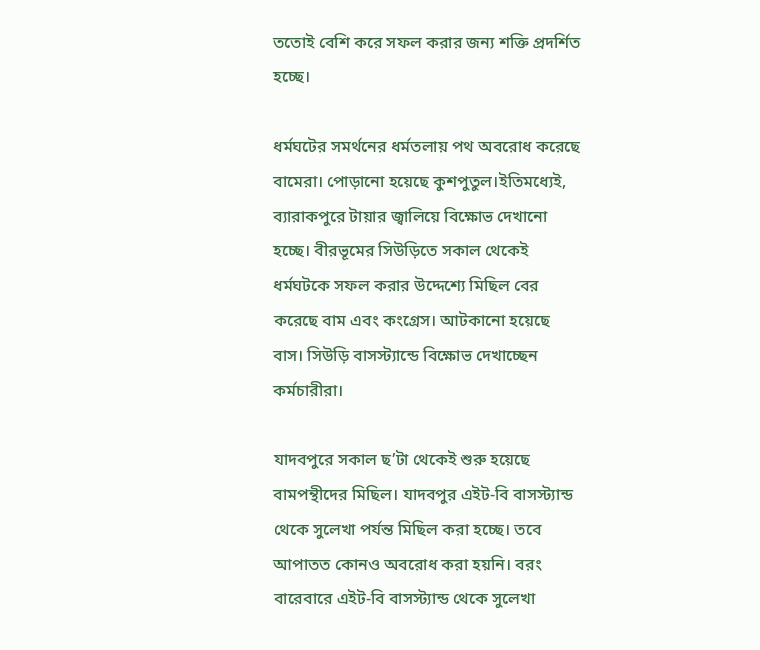ততোই বেশি করে সফল করার জন্য শক্তি প্রদর্শিত হচ্ছে।

ধর্মঘটের সমর্থনের ধর্মতলায় পথ অবরোধ করেছে বামেরা। পোড়ানো হয়েছে কুশপুতুল।ইতিমধ্যেই, ব্যারাকপুরে টায়ার জ্বালিয়ে বিক্ষোভ দেখানো হচ্ছে। বীরভূমের সিউড়িতে সকাল থেকেই ধর্মঘটকে সফল করার উদ্দেশ্যে মিছিল বের করেছে বাম এবং কংগ্রেস। আটকানো হয়েছে বাস। সিউড়ি বাসস্ট্যান্ডে বিক্ষোভ দেখাচ্ছেন কর্মচারীরা।

যাদবপুরে সকাল ছ’টা থেকেই শুরু হয়েছে বামপন্থীদের মিছিল। যাদবপুর এইট-বি বাসস্ট্যান্ড থেকে সুলেখা পর্যন্ত মিছিল করা হচ্ছে। তবে আপাতত কোনও অবরোধ করা হয়নি। বরং বারেবারে এইট-বি বাসস্ট্যান্ড থেকে সুলেখা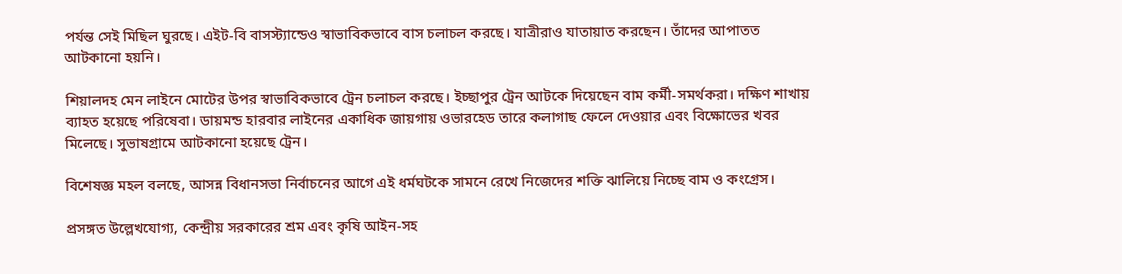পর্যন্ত সেই মিছিল ঘুরছে। এইট-বি বাসস্ট্যান্ডেও স্বাভাবিকভাবে বাস চলাচল করছে। যাত্রীরাও যাতায়াত করছেন। তাঁদের আপাতত আটকানো হয়নি।

শিয়ালদহ মেন লাইনে মোটের উপর স্বাভাবিকভাবে ট্রেন চলাচল করছে। ইচ্ছাপুর ট্রেন আটকে দিয়েছেন বাম কর্মী-সমর্থকরা। দক্ষিণ শাখায় ব্যাহত হয়েছে পরিষেবা। ডায়মন্ড হারবার লাইনের একাধিক জায়গায় ওভারহেড তারে কলাগাছ ফেলে দেওয়ার এবং বিক্ষোভের খবর মিলেছে। সুভাষগ্রামে আটকানো হয়েছে ট্রেন।

বিশেষজ্ঞ মহল বলছে, আসন্ন বিধানসভা নির্বাচনের আগে এই ধর্মঘটকে সামনে রেখে নিজেদের শক্তি ঝালিয়ে নিচ্ছে বাম ও কংগ্রেস।

প্রসঙ্গত উল্লেখযোগ্য, কেন্দ্রীয় সরকারের শ্রম এবং কৃষি আইন-সহ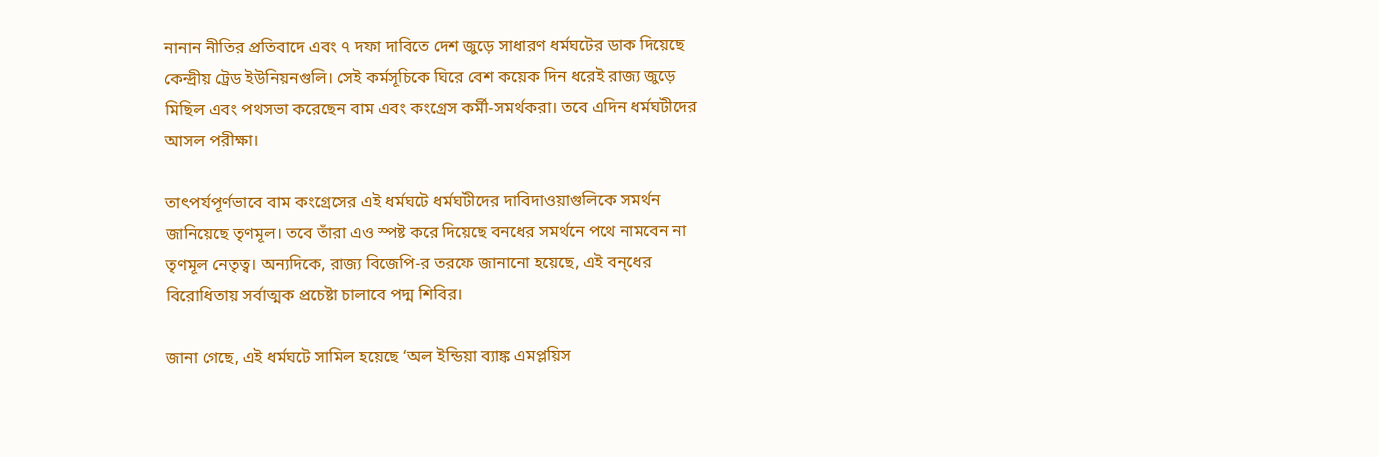নানান নীতির প্রতিবাদে এবং ৭ দফা দাবিতে দেশ জুড়ে সাধারণ ধর্মঘটের ডাক দিয়েছে কেন্দ্রীয় ট্রেড ইউনিয়নগুলি। সেই কর্মসূচিকে ঘিরে বেশ কয়েক দিন ধরেই রাজ্য জুড়ে মিছিল এবং পথসভা করেছেন বাম এবং কংগ্রেস কর্মী-সমর্থকরা। তবে এদিন ধর্মঘটীদের আসল পরীক্ষা।

তাৎপর্যপূর্ণভাবে বাম কংগ্রেসের এই ধর্মঘটে ধর্মঘটীদের দাবিদাওয়াগুলিকে সমর্থন জানিয়েছে তৃণমূল। তবে তাঁরা এও স্পষ্ট করে দিয়েছে বনধের সমর্থনে পথে নামবেন না তৃণমূল নেতৃত্ব। অন্যদিকে, রাজ্য বিজেপি-র তরফে জানানো হয়েছে, এই বন্‌ধের বিরোধিতায় সর্বাত্মক প্রচেষ্টা চালাবে পদ্ম শিবির।

জানা গেছে, এই ধর্মঘটে সামিল হয়েছে ‘অল ইন্ডিয়া ব্যাঙ্ক এমপ্লয়িস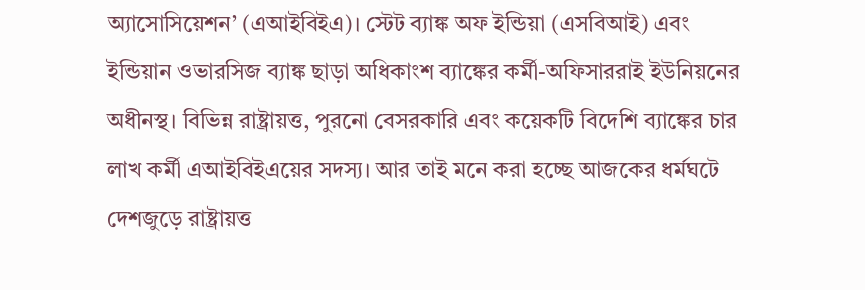অ্যাসোসিয়েশন’ (এআইবিইএ)। স্টেট ব্যাঙ্ক অফ ইন্ডিয়া (এসবিআই) এবং ইন্ডিয়ান ওভারসিজ ব্যাঙ্ক ছাড়া অধিকাংশ ব্যাঙ্কের কর্মী-অফিসাররাই ইউনিয়নের অধীনস্থ। বিভিন্ন রাষ্ট্রায়ত্ত, পুরনো বেসরকারি এবং কয়েকটি বিদেশি ব্যাঙ্কের চার লাখ কর্মী এআইবিইএয়ের সদস্য। আর তাই মনে করা হচ্ছে আজকের ধর্মঘটে দেশজুড়ে রাষ্ট্রায়ত্ত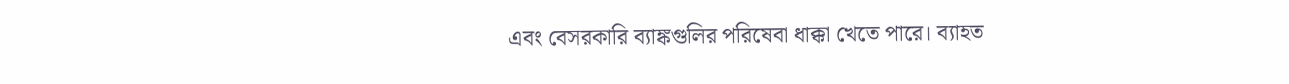এবং বেসরকারি ব্যাঙ্কগুলির পরিষেবা ধাক্কা খেতে পারে। ব্যাহত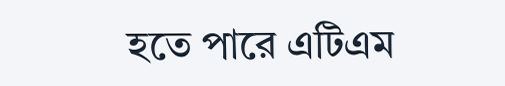হতে পারে এটিএম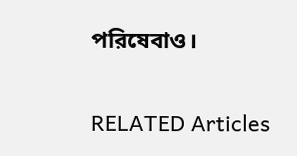পরিষেবাও।

RELATED Articles